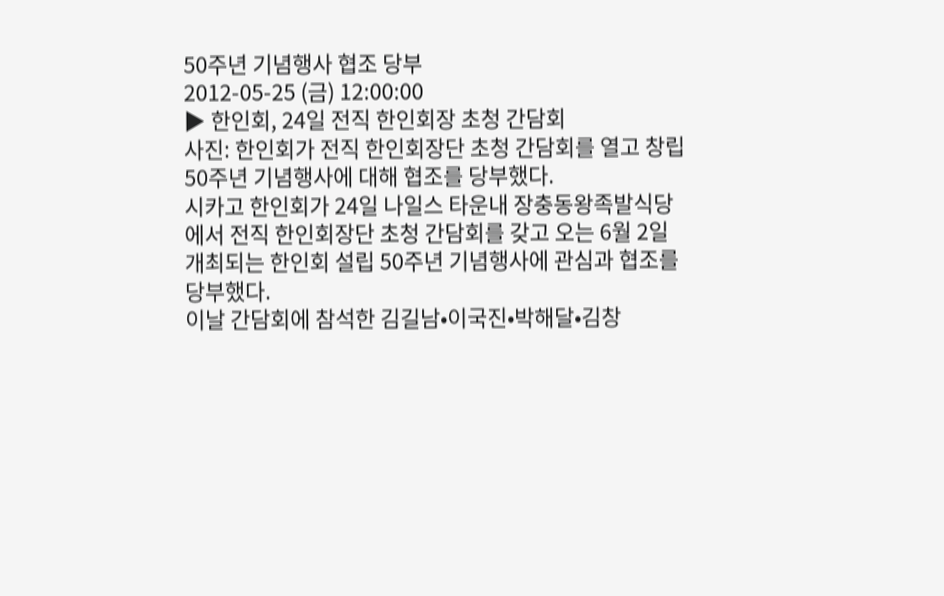50주년 기념행사 협조 당부
2012-05-25 (금) 12:00:00
▶ 한인회, 24일 전직 한인회장 초청 간담회
사진: 한인회가 전직 한인회장단 초청 간담회를 열고 창립 50주년 기념행사에 대해 협조를 당부했다.
시카고 한인회가 24일 나일스 타운내 장충동왕족발식당에서 전직 한인회장단 초청 간담회를 갖고 오는 6월 2일 개최되는 한인회 설립 50주년 기념행사에 관심과 협조를 당부했다.
이날 간담회에 참석한 김길남•이국진•박해달•김창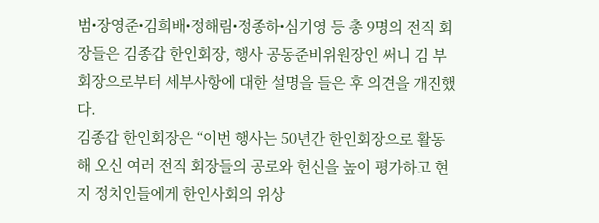범•장영준•김희배•정해림•정종하•심기영 등 총 9명의 전직 회장들은 김종갑 한인회장, 행사 공동준비위원장인 써니 김 부회장으로부터 세부사항에 대한 설명을 들은 후 의견을 개진했다.
김종갑 한인회장은 “이번 행사는 50년간 한인회장으로 활동해 오신 여러 전직 회장들의 공로와 헌신을 높이 평가하고 현지 정치인들에게 한인사회의 위상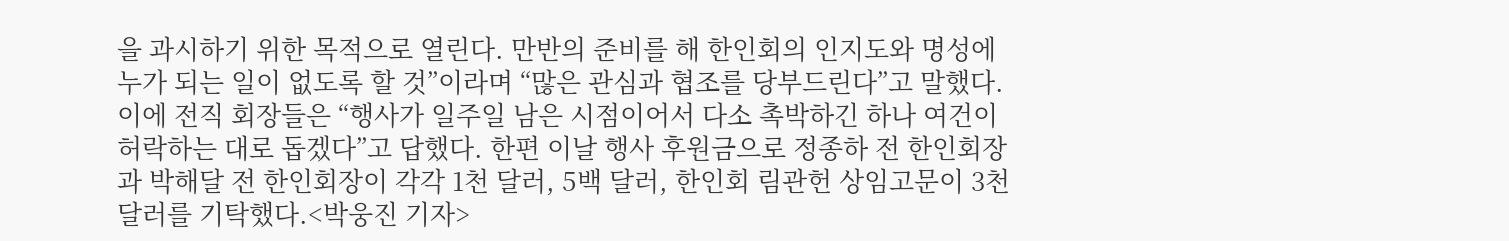을 과시하기 위한 목적으로 열린다. 만반의 준비를 해 한인회의 인지도와 명성에 누가 되는 일이 없도록 할 것”이라며 “많은 관심과 협조를 당부드린다”고 말했다. 이에 전직 회장들은 “행사가 일주일 남은 시점이어서 다소 촉박하긴 하나 여건이 허락하는 대로 돕겠다”고 답했다. 한편 이날 행사 후원금으로 정종하 전 한인회장과 박해달 전 한인회장이 각각 1천 달러, 5백 달러, 한인회 림관헌 상임고문이 3천 달러를 기탁했다.<박웅진 기자>